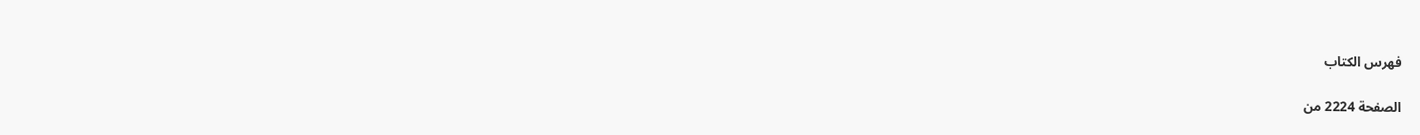فهرس الكتاب

الصفحة 2224 من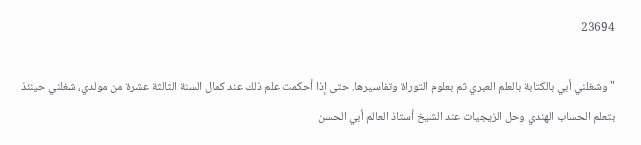23694

"وشغلني أبي بالكتابة بالعلم العبري ثم بعلوم التوراة وتفاسيرها. حتى إذا أحكمت علم ذلك عند كمال السنة الثالثة عشرة من مولدي، شغلني حينئذ بتعلم الحساب الهندي وحل الزيجيات عند الشيخ أستاذ العالم أبي الحسن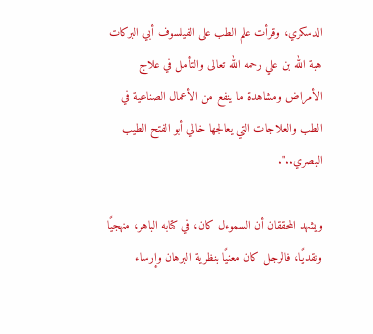الدسكري، وقرأت علم الطب على الفيلسوف أبي البركات هبة الله بن علي رحمه الله تعالى والتأمل في علاج الأمراض ومشاهدة ما ينفع من الأعمال الصناعية في الطب والعلاجات التي يعالجها خالي أبو الفتح الطيب البصري..".

ويشهد المحققان أن السموءل كان، في كتابه الباهر، منهجيًا ونقديًا، فالرجل كان معنيًا بنظرية البرهان وإرساء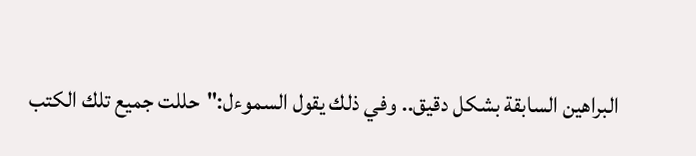البراهين السابقة بشكل دقيق.. وفي ذلك يقول السموءل:"حللت جميع تلك الكتب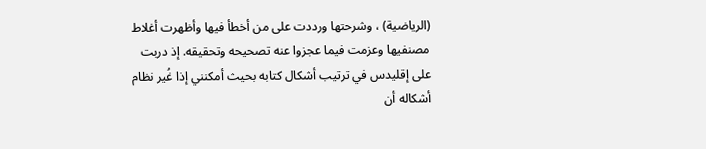(الرياضية) ، وشرحتها ورددت على من أخطأ فيها وأظهرت أغلاط مصنفيها وعزمت فيما عجزوا عنه تصحيحه وتحقيقه. إذ دربت على إقليدس في ترتيب أشكال كتابه بحيث أمكنني إذا غُير نظام أشكاله أن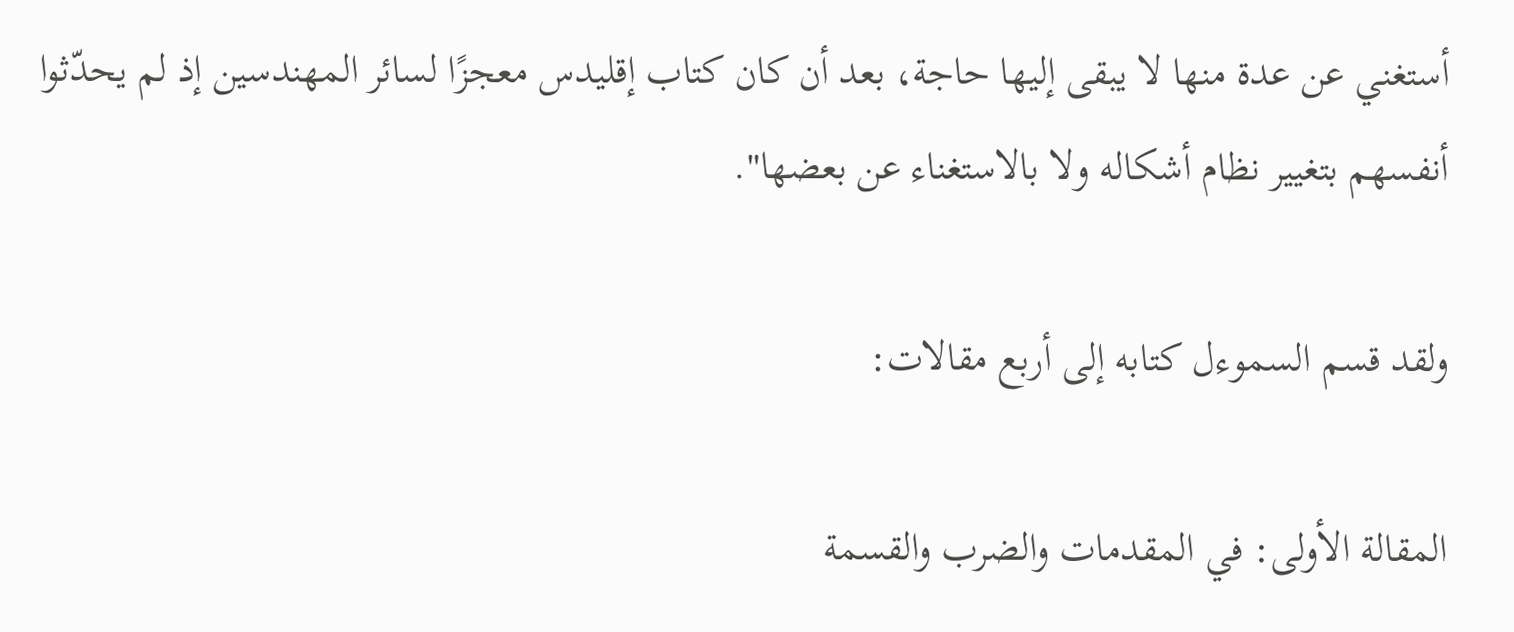أستغني عن عدة منها لا يبقى إليها حاجة، بعد أن كان كتاب إقليدس معجزًا لسائر المهندسين إذ لم يحدّثوا أنفسهم بتغيير نظام أشكاله ولا بالاستغناء عن بعضها".

ولقد قسم السموءل كتابه إلى أربع مقالات:

المقالة الأولى: في المقدمات والضرب والقسمة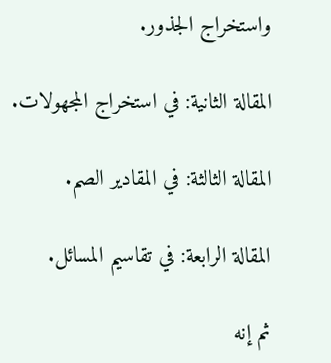واستخراج الجذور.

المقالة الثانية: في استخراج المجهولات.

المقالة الثالثة: في المقادير الصم.

المقالة الرابعة: في تقاسيم المسائل.

ثم إنه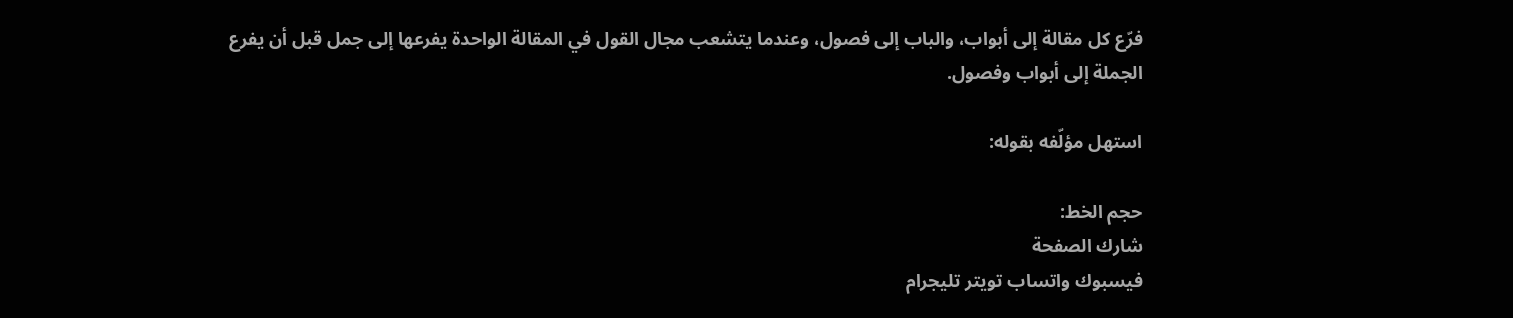فرّع كل مقالة إلى أبواب، والباب إلى فصول، وعندما يتشعب مجال القول في المقالة الواحدة يفرعها إلى جمل قبل أن يفرع الجملة إلى أبواب وفصول.

استهل مؤلّفه بقوله:

حجم الخط:
شارك الصفحة
فيسبوك واتساب تويتر تليجرام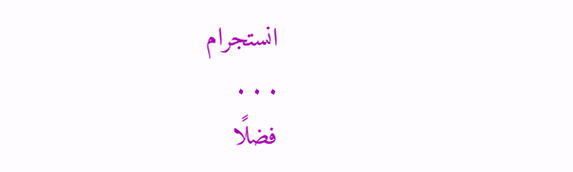انستجرام
. . .
فضلًا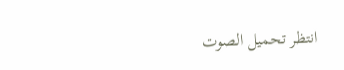انتظر تحميل الصوت